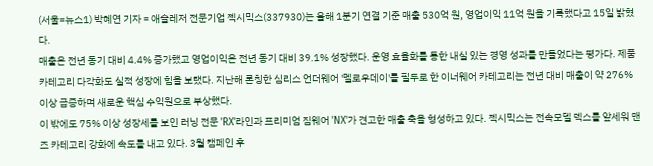(서울=뉴스1) 박혜연 기자 = 애슬레저 전문기업 젝시믹스(337930)는 올해 1분기 연결 기준 매출 530억 원, 영업이익 11억 원을 기록했다고 15일 밝혔다.
매출은 전년 동기 대비 4.4% 증가했고 영업이익은 전년 동기 대비 39.1% 성장했다. 운영 효율화를 통한 내실 있는 경영 성과를 만들었다는 평가다. 제품 카테고리 다각화도 실적 성장에 힘을 보탰다. 지난해 론칭한 심리스 언더웨어 '멜로우데이'를 필두로 한 이너웨어 카테고리는 전년 대비 매출이 약 276% 이상 급증하며 새로운 핵심 수익원으로 부상했다.
이 밖에도 75% 이상 성장세를 보인 러닝 전문 'RX’라인과 프리미엄 짐웨어 'NX'가 견고한 매출 축을 형성하고 있다. 젝시믹스는 전속모델 덱스를 앞세워 맨즈 카테고리 강화에 속도를 내고 있다. 3월 캠페인 후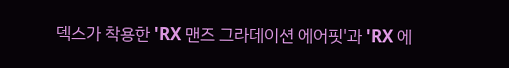덱스가 착용한 'RX 맨즈 그라데이션 에어핏'과 'RX 에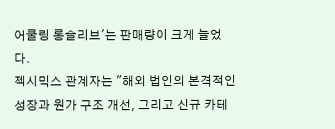어쿨링 롱슬리브'는 판매량이 크게 늘었다.
젝시믹스 관계자는 "해외 법인의 본격적인 성장과 원가 구조 개선, 그리고 신규 카테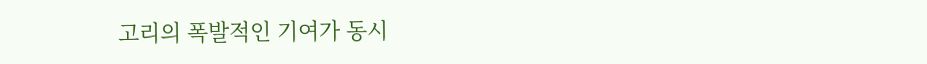고리의 폭발적인 기여가 동시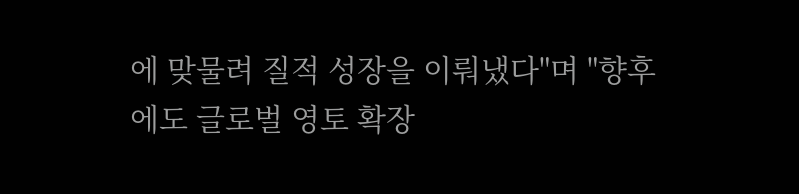에 맞물려 질적 성장을 이뤄냈다"며 "향후에도 글로벌 영토 확장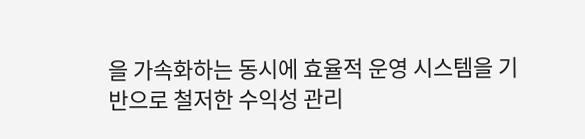을 가속화하는 동시에 효율적 운영 시스템을 기반으로 철저한 수익성 관리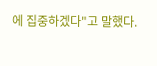에 집중하겠다"고 말했다.